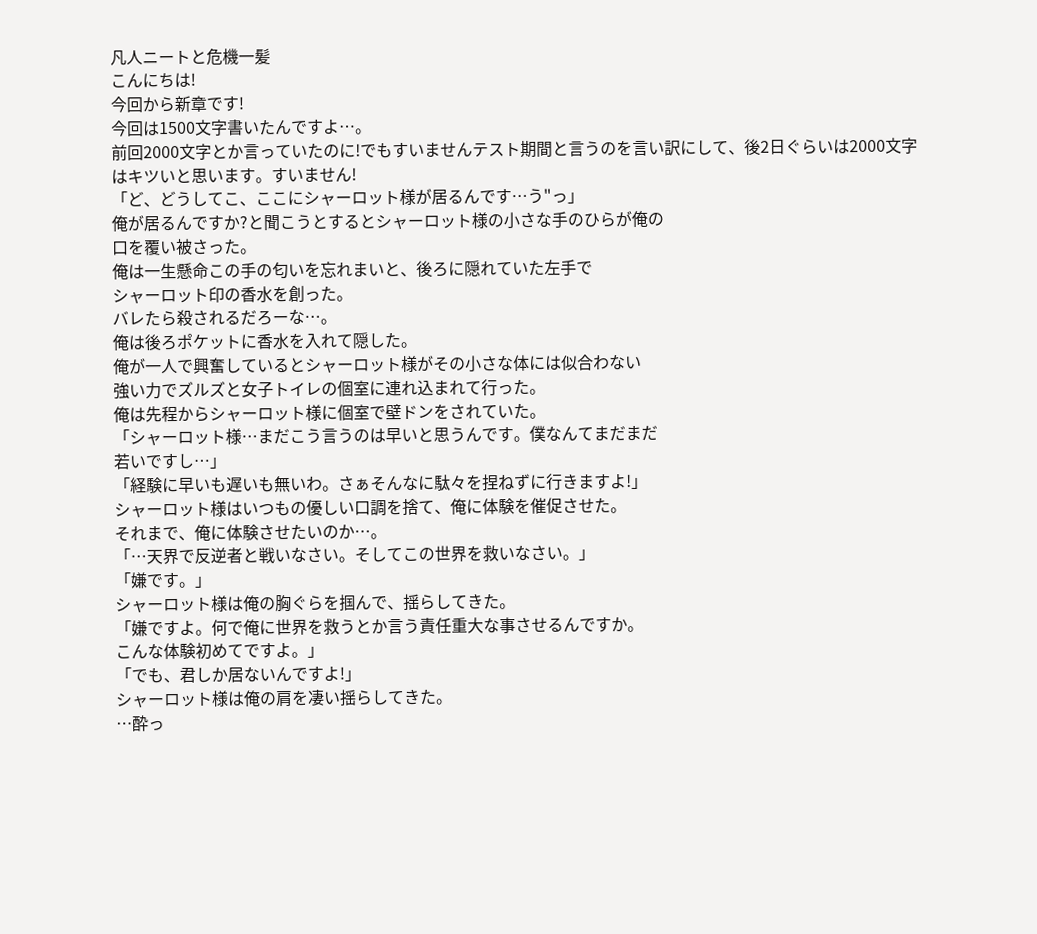凡人ニートと危機一髪
こんにちは!
今回から新章です!
今回は1500文字書いたんですよ…。
前回2000文字とか言っていたのに!でもすいませんテスト期間と言うのを言い訳にして、後2日ぐらいは2000文字はキツいと思います。すいません!
「ど、どうしてこ、ここにシャーロット様が居るんです…う"っ」
俺が居るんですか?と聞こうとするとシャーロット様の小さな手のひらが俺の
口を覆い被さった。
俺は一生懸命この手の匂いを忘れまいと、後ろに隠れていた左手で
シャーロット印の香水を創った。
バレたら殺されるだろーな…。
俺は後ろポケットに香水を入れて隠した。
俺が一人で興奮しているとシャーロット様がその小さな体には似合わない
強い力でズルズと女子トイレの個室に連れ込まれて行った。
俺は先程からシャーロット様に個室で壁ドンをされていた。
「シャーロット様…まだこう言うのは早いと思うんです。僕なんてまだまだ
若いですし…」
「経験に早いも遅いも無いわ。さぁそんなに駄々を捏ねずに行きますよ!」
シャーロット様はいつもの優しい口調を捨て、俺に体験を催促させた。
それまで、俺に体験させたいのか…。
「…天界で反逆者と戦いなさい。そしてこの世界を救いなさい。」
「嫌です。」
シャーロット様は俺の胸ぐらを掴んで、揺らしてきた。
「嫌ですよ。何で俺に世界を救うとか言う責任重大な事させるんですか。
こんな体験初めてですよ。」
「でも、君しか居ないんですよ!」
シャーロット様は俺の肩を凄い揺らしてきた。
…酔っ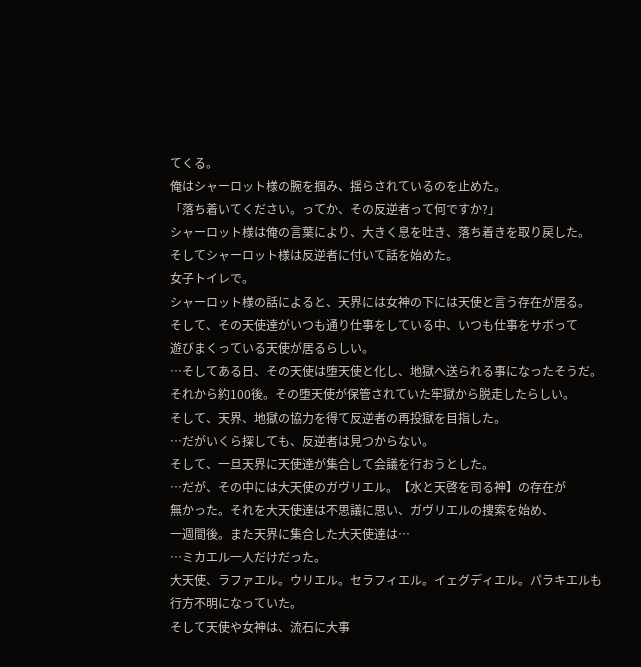てくる。
俺はシャーロット様の腕を掴み、揺らされているのを止めた。
「落ち着いてください。ってか、その反逆者って何ですか?」
シャーロット様は俺の言葉により、大きく息を吐き、落ち着きを取り戻した。
そしてシャーロット様は反逆者に付いて話を始めた。
女子トイレで。
シャーロット様の話によると、天界には女神の下には天使と言う存在が居る。
そして、その天使達がいつも通り仕事をしている中、いつも仕事をサボって
遊びまくっている天使が居るらしい。
…そしてある日、その天使は堕天使と化し、地獄へ送られる事になったそうだ。
それから約100後。その堕天使が保管されていた牢獄から脱走したらしい。
そして、天界、地獄の協力を得て反逆者の再投獄を目指した。
…だがいくら探しても、反逆者は見つからない。
そして、一旦天界に天使達が集合して会議を行おうとした。
…だが、その中には大天使のガヴリエル。【水と天啓を司る神】の存在が
無かった。それを大天使達は不思議に思い、ガヴリエルの捜索を始め、
一週間後。また天界に集合した大天使達は…
…ミカエル一人だけだった。
大天使、ラファエル。ウリエル。セラフィエル。イェグディエル。パラキエルも
行方不明になっていた。
そして天使や女神は、流石に大事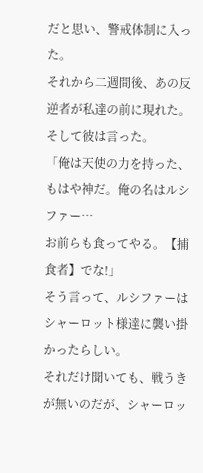だと思い、警戒体制に入った。
それから二週間後、あの反逆者が私達の前に現れた。
そして彼は言った。
「俺は天使の力を持った、もはや神だ。俺の名はルシファー…
お前らも食ってやる。【捕食者】でな!」
そう言って、ルシファーはシャーロット様達に襲い掛かったらしい。
それだけ聞いても、戦うきが無いのだが、シャーロッ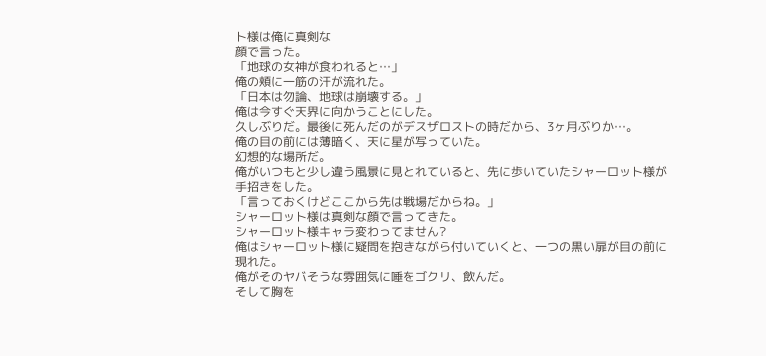ト様は俺に真剣な
顔で言った。
「地球の女神が食われると…」
俺の頬に一筋の汗が流れた。
「日本は勿論、地球は崩壊する。」
俺は今すぐ天界に向かうことにした。
久しぶりだ。最後に死んだのがデスザロストの時だから、3ヶ月ぶりか…。
俺の目の前には薄暗く、天に星が写っていた。
幻想的な場所だ。
俺がいつもと少し違う風景に見とれていると、先に歩いていたシャーロット様が
手招きをした。
「言っておくけどここから先は戦場だからね。」
シャーロット様は真剣な顔で言ってきた。
シャーロット様キャラ変わってません?
俺はシャーロット様に疑問を抱きながら付いていくと、一つの黒い扉が目の前に
現れた。
俺がそのヤバそうな雰囲気に唾をゴクリ、飲んだ。
そして胸を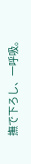撫で下ろし、一呼吸。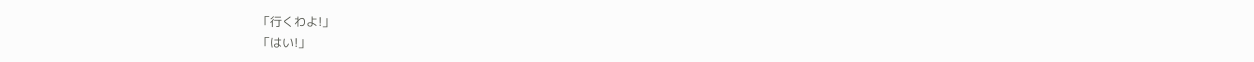「行くわよ!」
「はい!」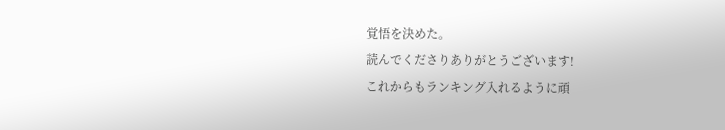覚悟を決めた。
読んでくださりありがとうございます!
これからもランキング入れるように頑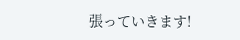張っていきます!